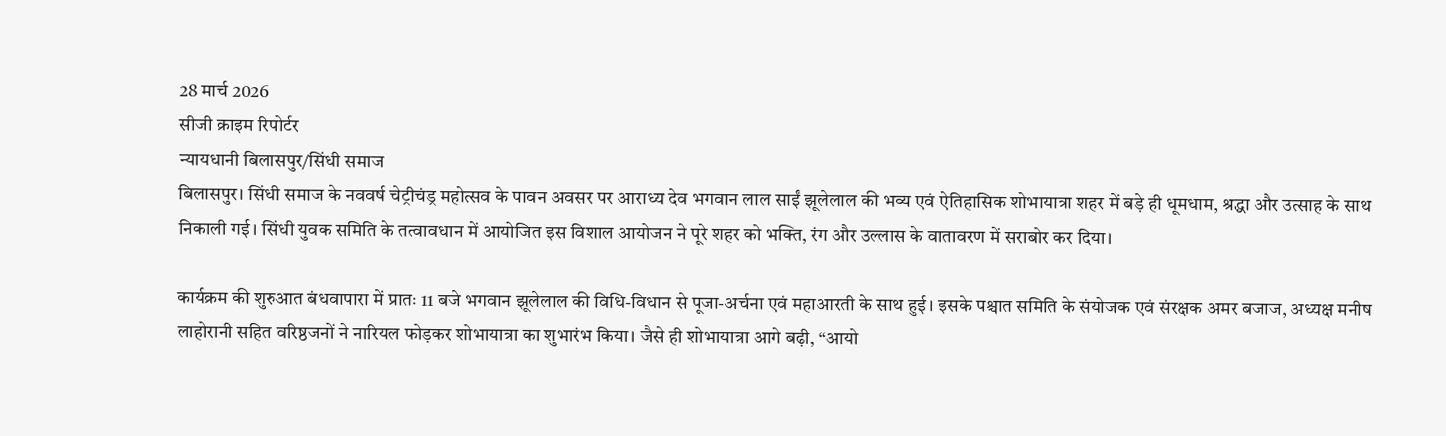28 मार्च 2026
सीजी क्राइम रिपोर्टर
न्यायधानी बिलासपुर/सिंधी समाज
बिलासपुर। सिंधी समाज के नववर्ष चेट्रीचंड्र महोत्सव के पावन अवसर पर आराध्य देव भगवान लाल साईं झूलेलाल की भव्य एवं ऐतिहासिक शोभायात्रा शहर में बड़े ही धूमधाम, श्रद्धा और उत्साह के साथ निकाली गई। सिंधी युवक समिति के तत्वावधान में आयोजित इस विशाल आयोजन ने पूरे शहर को भक्ति, रंग और उल्लास के वातावरण में सराबोर कर दिया।

कार्यक्रम की शुरुआत बंधवापारा में प्रातः 11 बजे भगवान झूलेलाल की विधि-विधान से पूजा-अर्चना एवं महाआरती के साथ हुई। इसके पश्चात समिति के संयोजक एवं संरक्षक अमर बजाज, अध्यक्ष मनीष लाहोरानी सहित वरिष्ठजनों ने नारियल फोड़कर शोभायात्रा का शुभारंभ किया। जैसे ही शोभायात्रा आगे बढ़ी, “आयो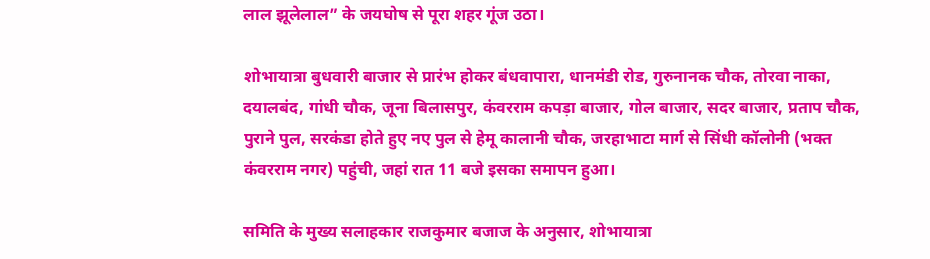लाल झूलेलाल” के जयघोष से पूरा शहर गूंज उठा।

शोभायात्रा बुधवारी बाजार से प्रारंभ होकर बंधवापारा, धानमंडी रोड, गुरुनानक चौक, तोरवा नाका, दयालबंद, गांधी चौक, जूना बिलासपुर, कंवरराम कपड़ा बाजार, गोल बाजार, सदर बाजार, प्रताप चौक, पुराने पुल, सरकंडा होते हुए नए पुल से हेमू कालानी चौक, जरहाभाटा मार्ग से सिंधी कॉलोनी (भक्त कंवरराम नगर) पहुंची, जहां रात 11 बजे इसका समापन हुआ।

समिति के मुख्य सलाहकार राजकुमार बजाज के अनुसार, शोभायात्रा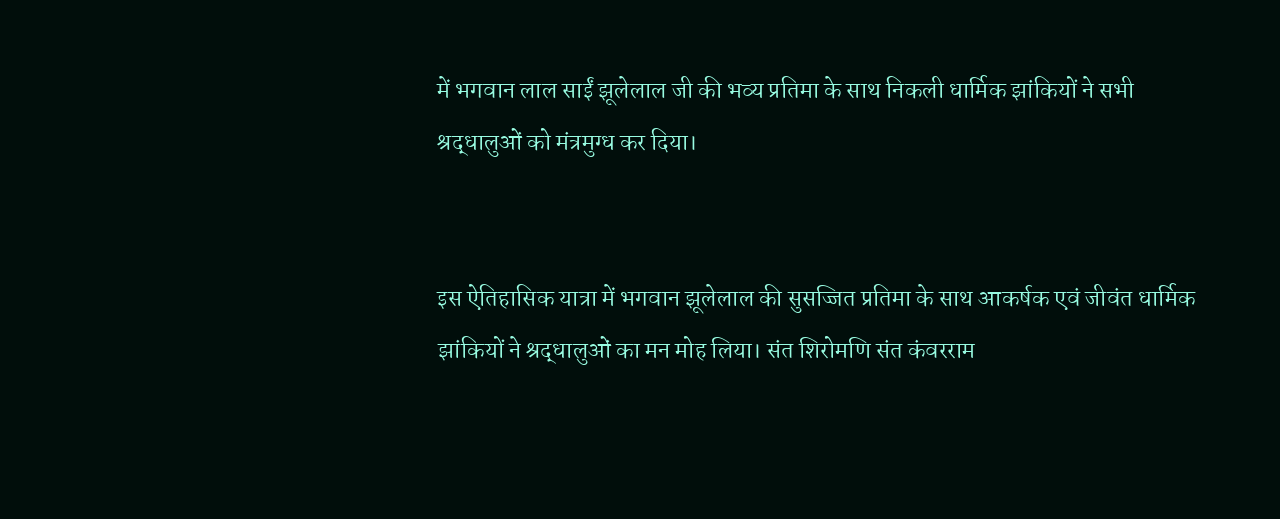में भगवान लाल साईं झूलेलाल जी की भव्य प्रतिमा के साथ निकली धार्मिक झांकियों ने सभी श्रद्धालुओं को मंत्रमुग्ध कर दिया।


इस ऐतिहासिक यात्रा में भगवान झूलेलाल की सुसज्जित प्रतिमा के साथ आकर्षक एवं जीवंत धार्मिक झांकियों ने श्रद्धालुओं का मन मोह लिया। संत शिरोमणि संत कंवरराम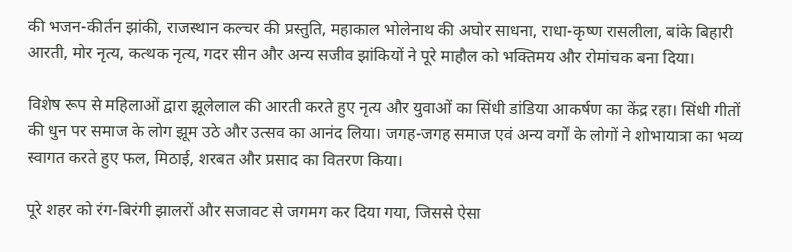की भजन-कीर्तन झांकी, राजस्थान कल्चर की प्रस्तुति, महाकाल भोलेनाथ की अघोर साधना, राधा-कृष्ण रासलीला, बांके बिहारी आरती, मोर नृत्य, कत्थक नृत्य, गदर सीन और अन्य सजीव झांकियों ने पूरे माहौल को भक्तिमय और रोमांचक बना दिया।

विशेष रूप से महिलाओं द्वारा झूलेलाल की आरती करते हुए नृत्य और युवाओं का सिंधी डांडिया आकर्षण का केंद्र रहा। सिंधी गीतों की धुन पर समाज के लोग झूम उठे और उत्सव का आनंद लिया। जगह-जगह समाज एवं अन्य वर्गों के लोगों ने शोभायात्रा का भव्य स्वागत करते हुए फल, मिठाई, शरबत और प्रसाद का वितरण किया।

पूरे शहर को रंग-बिरंगी झालरों और सजावट से जगमग कर दिया गया, जिससे ऐसा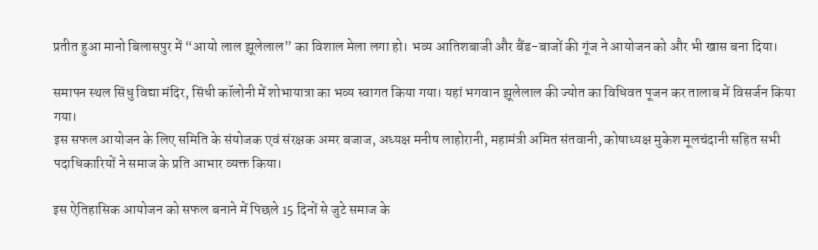प्रतीत हुआ मानो बिलासपुर में “आयो लाल झूलेलाल” का विशाल मेला लगा हो। भव्य आतिशबाजी और बैंड-बाजों की गूंज ने आयोजन को और भी खास बना दिया।

समापन स्थल सिंधु विद्या मंदिर, सिंधी कॉलोनी में शोभायात्रा का भव्य स्वागत किया गया। यहां भगवान झूलेलाल की ज्योत का विधिवत पूजन कर तालाब में विसर्जन किया गया।
इस सफल आयोजन के लिए समिति के संयोजक एवं संरक्षक अमर बजाज, अध्यक्ष मनीष लाहोरानी, महामंत्री अमित संतवानी, कोषाध्यक्ष मुकेश मूलचंदानी सहित सभी पदाधिकारियों ने समाज के प्रति आभार व्यक्त किया।

इस ऐतिहासिक आयोजन को सफल बनाने में पिछले 15 दिनों से जुटे समाज के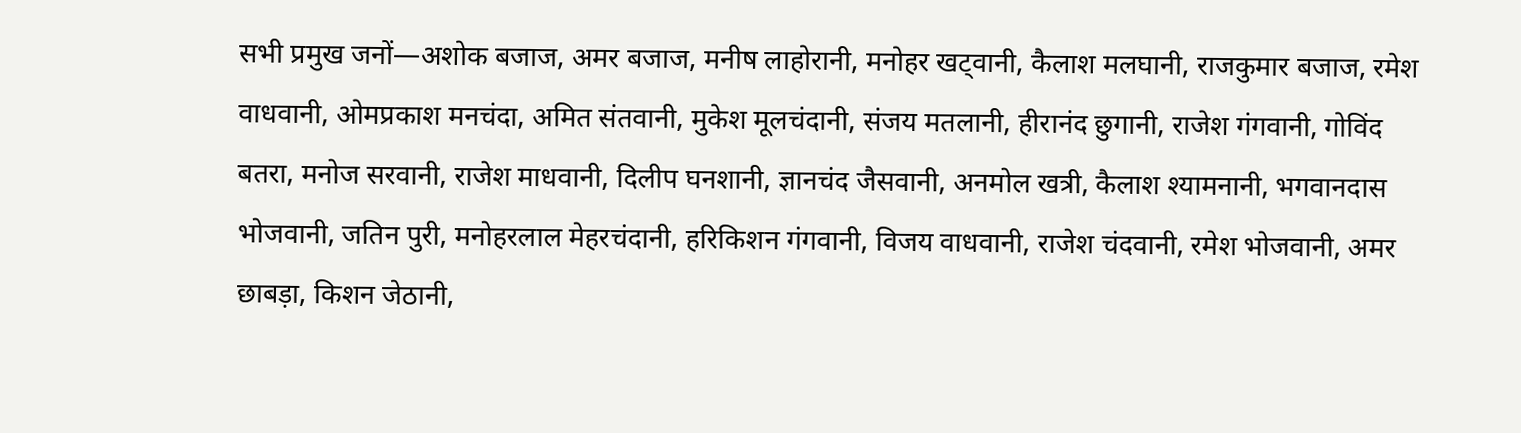सभी प्रमुख जनों—अशोक बजाज, अमर बजाज, मनीष लाहोरानी, मनोहर खट्वानी, कैलाश मलघानी, राजकुमार बजाज, रमेश वाधवानी, ओमप्रकाश मनचंदा, अमित संतवानी, मुकेश मूलचंदानी, संजय मतलानी, हीरानंद छुगानी, राजेश गंगवानी, गोविंद बतरा, मनोज सरवानी, राजेश माधवानी, दिलीप घनशानी, ज्ञानचंद जैसवानी, अनमोल खत्री, कैलाश श्यामनानी, भगवानदास भोजवानी, जतिन पुरी, मनोहरलाल मेहरचंदानी, हरिकिशन गंगवानी, विजय वाधवानी, राजेश चंदवानी, रमेश भोजवानी, अमर छाबड़ा, किशन जेठानी,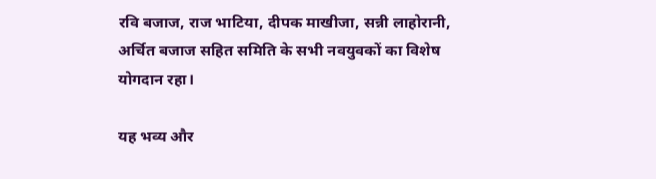रवि बजाज, राज भाटिया, दीपक माखीजा, सन्नी लाहोरानी, अर्चित बजाज सहित समिति के सभी नवयुवकों का विशेष योगदान रहा।

यह भव्य और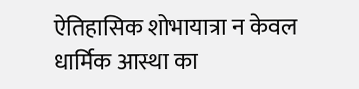ऐतिहासिक शोभायात्रा न केवल धार्मिक आस्था का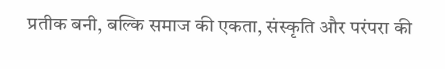प्रतीक बनी, बल्कि समाज की एकता, संस्कृति और परंपरा की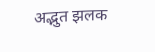अद्भुत झलक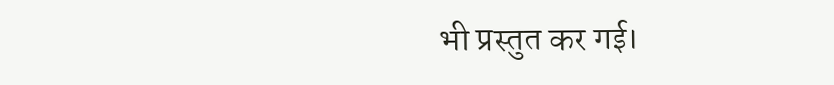भी प्रस्तुत कर गई।